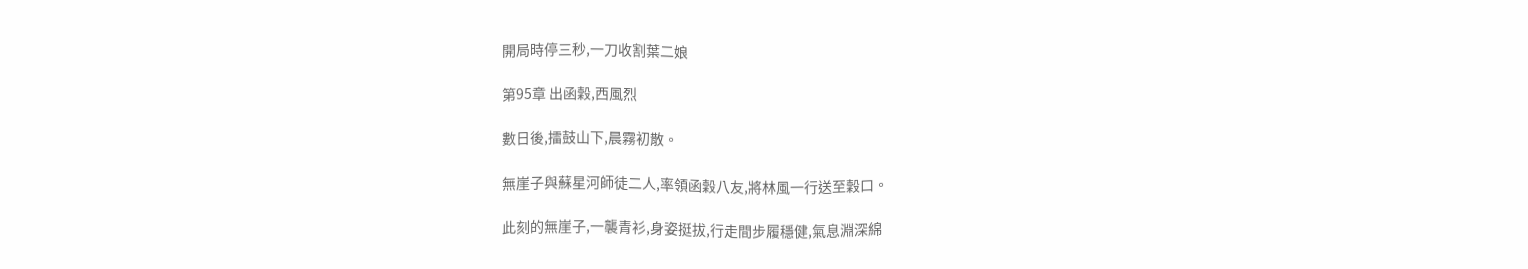開局時停三秒,一刀收割葉二娘

第95章 出函穀,西風烈

數日後,擂鼓山下,晨霧初散。

無崖子與蘇星河師徒二人,率領函穀八友,將林風一行送至穀口。

此刻的無崖子,一襲青衫,身姿挺拔,行走間步履穩健,氣息淵深綿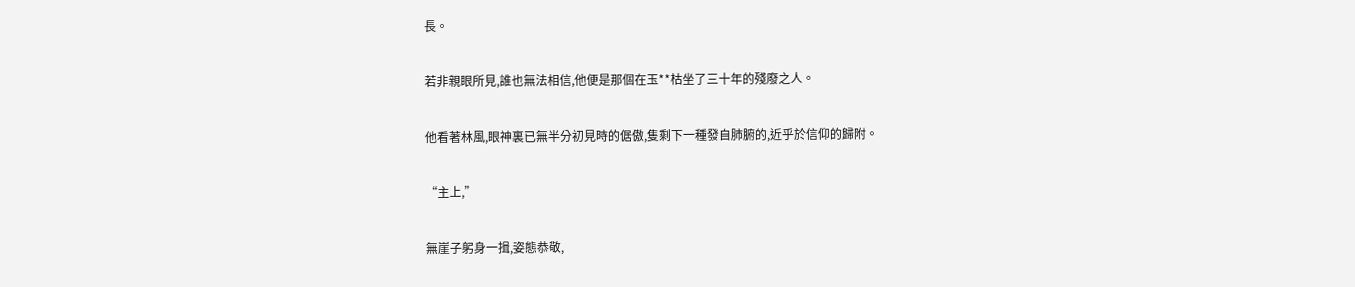長。

若非親眼所見,誰也無法相信,他便是那個在玉**枯坐了三十年的殘廢之人。

他看著林風,眼神裏已無半分初見時的倨傲,隻剩下一種發自肺腑的,近乎於信仰的歸附。

“主上,”

無崖子躬身一揖,姿態恭敬,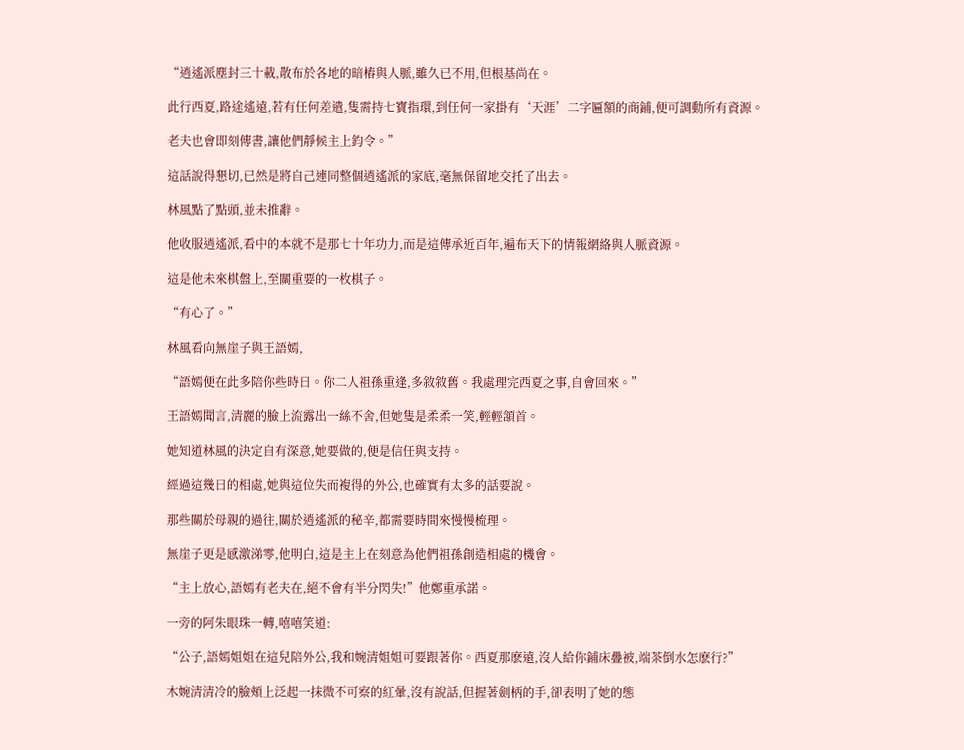“逍遙派塵封三十載,散布於各地的暗樁與人脈,雖久已不用,但根基尚在。

此行西夏,路途遙遠,若有任何差遣,隻需持七寶指環,到任何一家掛有‘天涯’二字匾額的商鋪,便可調動所有資源。

老夫也會即刻傳書,讓他們靜候主上鈞令。”

這話說得懇切,已然是將自己連同整個逍遙派的家底,毫無保留地交托了出去。

林風點了點頭,並未推辭。

他收服逍遙派,看中的本就不是那七十年功力,而是這傳承近百年,遍布天下的情報網絡與人脈資源。

這是他未來棋盤上,至關重要的一枚棋子。

“有心了。”

林風看向無崖子與王語嫣,

“語嫣便在此多陪你些時日。你二人祖孫重逢,多敘敘舊。我處理完西夏之事,自會回來。”

王語嫣聞言,清麗的臉上流露出一絲不舍,但她隻是柔柔一笑,輕輕頷首。

她知道林風的決定自有深意,她要做的,便是信任與支持。

經過這幾日的相處,她與這位失而複得的外公,也確實有太多的話要說。

那些關於母親的過往,關於逍遙派的秘辛,都需要時間來慢慢梳理。

無崖子更是感激涕零,他明白,這是主上在刻意為他們祖孫創造相處的機會。

“主上放心,語嫣有老夫在,絕不會有半分閃失!”他鄭重承諾。

一旁的阿朱眼珠一轉,嘻嘻笑道:

“公子,語嫣姐姐在這兒陪外公,我和婉清姐姐可要跟著你。西夏那麽遠,沒人給你鋪床疊被,端茶倒水怎麽行?”

木婉清清冷的臉頰上泛起一抹微不可察的紅暈,沒有說話,但握著劍柄的手,卻表明了她的態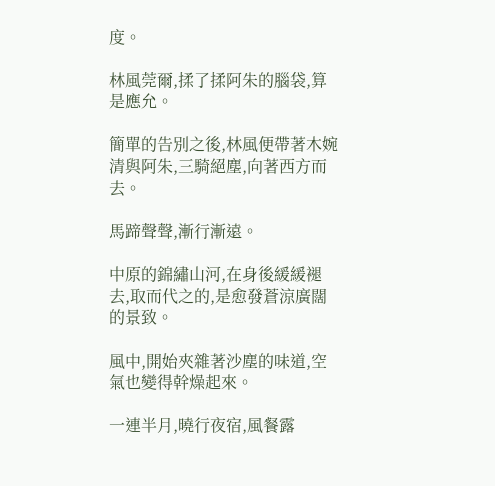度。

林風莞爾,揉了揉阿朱的腦袋,算是應允。

簡單的告別之後,林風便帶著木婉清與阿朱,三騎絕塵,向著西方而去。

馬蹄聲聲,漸行漸遠。

中原的錦繡山河,在身後緩緩褪去,取而代之的,是愈發蒼涼廣闊的景致。

風中,開始夾雜著沙塵的味道,空氣也變得幹燥起來。

一連半月,曉行夜宿,風餐露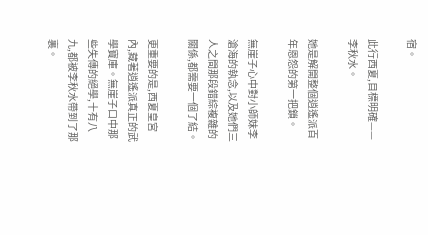宿。

此行西夏,目標明確——李秋水。

她是解開整個逍遙派百年恩怨的第一把鎖。

無崖子心中對小師妹李滄海的執念,以及她們三人之間那段錯綜複雜的關係,都需要一個了結。

更重要的是,西夏皇宮內,藏著逍遙派真正的武學寶庫。無崖子口中那些失傳的絕學,十有八九,都被李秋水帶到了那裏。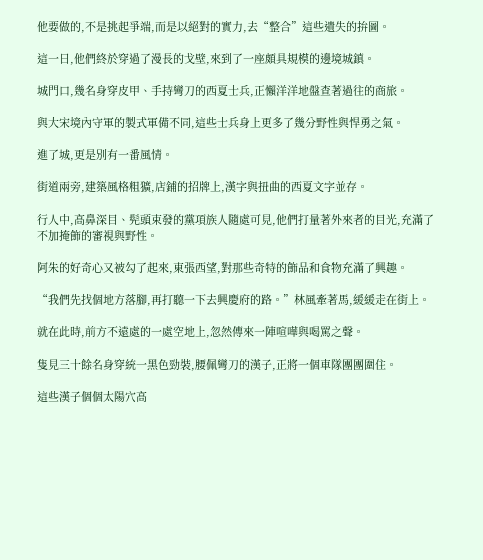他要做的,不是挑起爭端,而是以絕對的實力,去“整合”這些遺失的拚圖。

這一日,他們終於穿過了漫長的戈壁,來到了一座頗具規模的邊境城鎮。

城門口,幾名身穿皮甲、手持彎刀的西夏士兵,正懶洋洋地盤查著過往的商旅。

與大宋境內守軍的製式軍備不同,這些士兵身上更多了幾分野性與悍勇之氣。

進了城,更是別有一番風情。

街道兩旁,建築風格粗獷,店鋪的招牌上,漢字與扭曲的西夏文字並存。

行人中,高鼻深目、髡頭束發的黨項族人隨處可見,他們打量著外來者的目光,充滿了不加掩飾的審視與野性。

阿朱的好奇心又被勾了起來,東張西望,對那些奇特的飾品和食物充滿了興趣。

“我們先找個地方落腳,再打聽一下去興慶府的路。”林風牽著馬,緩緩走在街上。

就在此時,前方不遠處的一處空地上,忽然傳來一陣喧嘩與喝罵之聲。

隻見三十餘名身穿統一黑色勁裝,腰佩彎刀的漢子,正將一個車隊團團圍住。

這些漢子個個太陽穴高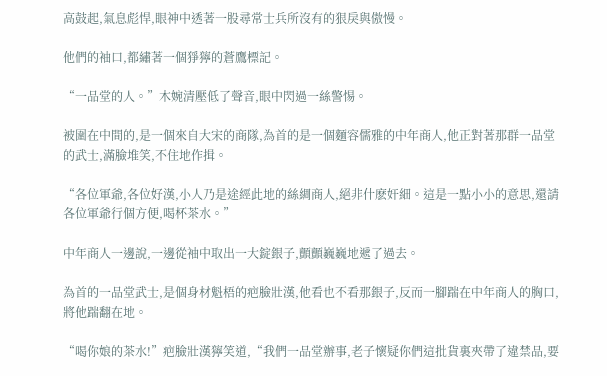高鼓起,氣息彪悍,眼神中透著一股尋常士兵所沒有的狠戾與傲慢。

他們的袖口,都繡著一個猙獰的蒼鷹標記。

“一品堂的人。”木婉清壓低了聲音,眼中閃過一絲警惕。

被圍在中間的,是一個來自大宋的商隊,為首的是一個麵容儒雅的中年商人,他正對著那群一品堂的武士,滿臉堆笑,不住地作揖。

“各位軍爺,各位好漢,小人乃是途經此地的絲綢商人,絕非什麽奸細。這是一點小小的意思,還請各位軍爺行個方便,喝杯茶水。”

中年商人一邊說,一邊從袖中取出一大錠銀子,顫顫巍巍地遞了過去。

為首的一品堂武士,是個身材魁梧的疤臉壯漢,他看也不看那銀子,反而一腳踹在中年商人的胸口,將他踹翻在地。

“喝你娘的茶水!”疤臉壯漢獰笑道,“我們一品堂辦事,老子懷疑你們這批貨裏夾帶了違禁品,要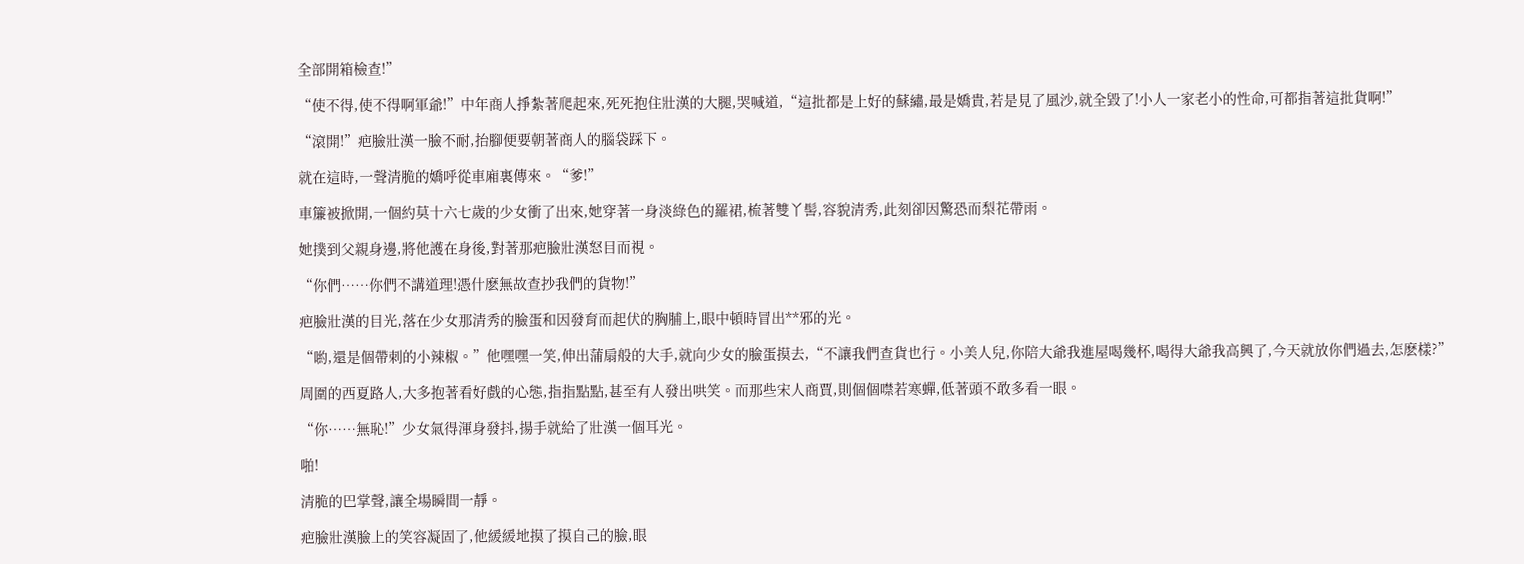全部開箱檢查!”

“使不得,使不得啊軍爺!”中年商人掙紮著爬起來,死死抱住壯漢的大腿,哭喊道,“這批都是上好的蘇繡,最是嬌貴,若是見了風沙,就全毀了!小人一家老小的性命,可都指著這批貨啊!”

“滾開!”疤臉壯漢一臉不耐,抬腳便要朝著商人的腦袋踩下。

就在這時,一聲清脆的嬌呼從車廂裏傳來。“爹!”

車簾被掀開,一個約莫十六七歲的少女衝了出來,她穿著一身淡綠色的羅裙,梳著雙丫髻,容貌清秀,此刻卻因驚恐而梨花帶雨。

她撲到父親身邊,將他護在身後,對著那疤臉壯漢怒目而視。

“你們……你們不講道理!憑什麽無故查抄我們的貨物!”

疤臉壯漢的目光,落在少女那清秀的臉蛋和因發育而起伏的胸脯上,眼中頓時冒出**邪的光。

“喲,還是個帶刺的小辣椒。”他嘿嘿一笑,伸出蒲扇般的大手,就向少女的臉蛋摸去,“不讓我們查貨也行。小美人兒,你陪大爺我進屋喝幾杯,喝得大爺我高興了,今天就放你們過去,怎麽樣?”

周圍的西夏路人,大多抱著看好戲的心態,指指點點,甚至有人發出哄笑。而那些宋人商賈,則個個噤若寒蟬,低著頭不敢多看一眼。

“你……無恥!”少女氣得渾身發抖,揚手就給了壯漢一個耳光。

啪!

清脆的巴掌聲,讓全場瞬間一靜。

疤臉壯漢臉上的笑容凝固了,他緩緩地摸了摸自己的臉,眼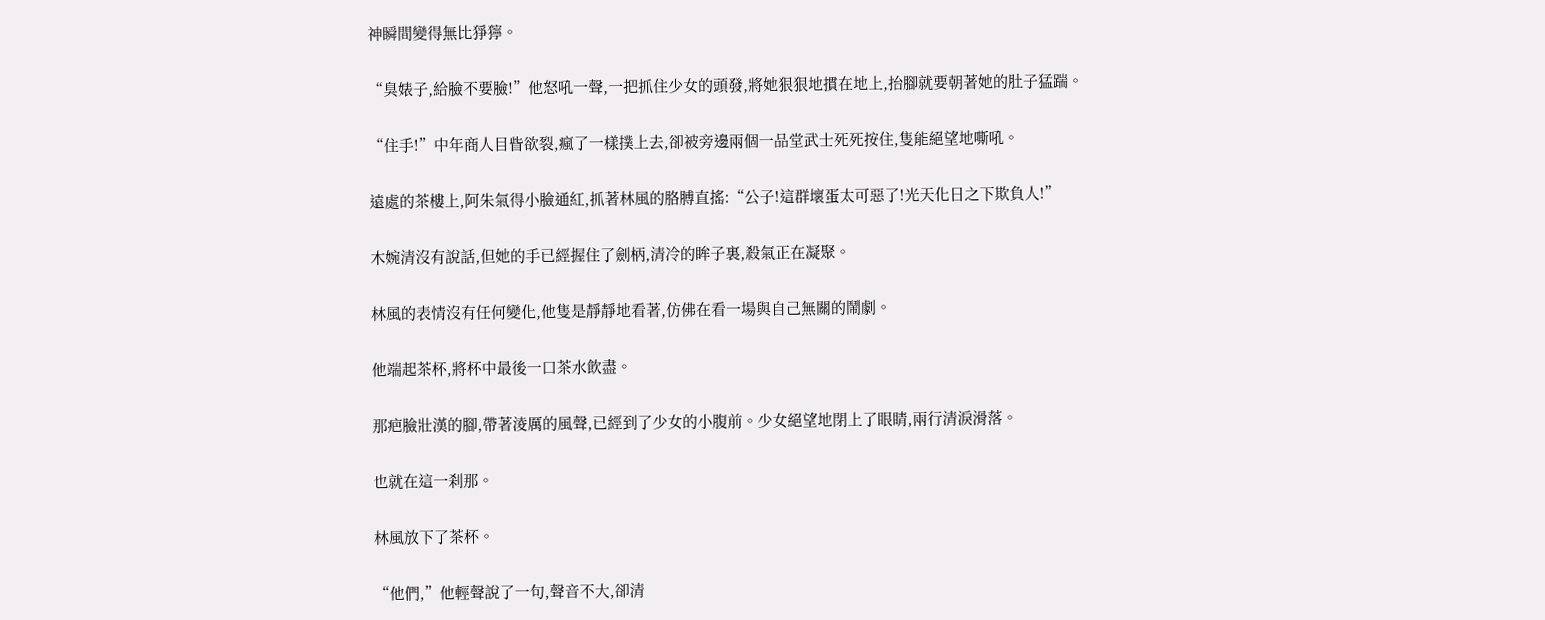神瞬間變得無比猙獰。

“臭婊子,給臉不要臉!”他怒吼一聲,一把抓住少女的頭發,將她狠狠地摜在地上,抬腳就要朝著她的肚子猛踹。

“住手!”中年商人目眥欲裂,瘋了一樣撲上去,卻被旁邊兩個一品堂武士死死按住,隻能絕望地嘶吼。

遠處的茶樓上,阿朱氣得小臉通紅,抓著林風的胳膊直搖:“公子!這群壞蛋太可惡了!光天化日之下欺負人!”

木婉清沒有說話,但她的手已經握住了劍柄,清冷的眸子裏,殺氣正在凝聚。

林風的表情沒有任何變化,他隻是靜靜地看著,仿佛在看一場與自己無關的鬧劇。

他端起茶杯,將杯中最後一口茶水飲盡。

那疤臉壯漢的腳,帶著淩厲的風聲,已經到了少女的小腹前。少女絕望地閉上了眼睛,兩行清淚滑落。

也就在這一刹那。

林風放下了茶杯。

“他們,”他輕聲說了一句,聲音不大,卻清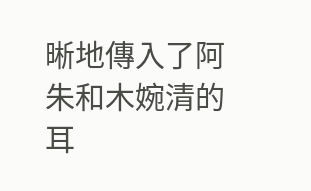晰地傳入了阿朱和木婉清的耳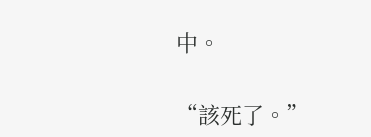中。

“該死了。”